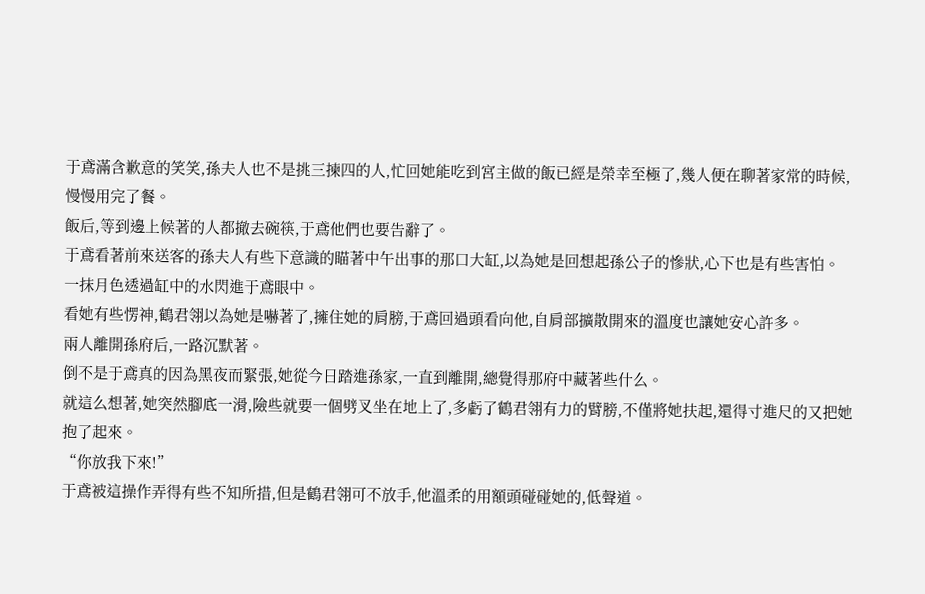于鳶滿含歉意的笑笑,孫夫人也不是挑三揀四的人,忙回她能吃到宮主做的飯已經是榮幸至極了,幾人便在聊著家常的時候,慢慢用完了餐。
飯后,等到邊上候著的人都撤去碗筷,于鳶他們也要告辭了。
于鳶看著前來送客的孫夫人有些下意識的瞄著中午出事的那口大缸,以為她是回想起孫公子的慘狀,心下也是有些害怕。
一抹月色透過缸中的水閃進于鳶眼中。
看她有些愣神,鶴君翎以為她是嚇著了,擁住她的肩膀,于鳶回過頭看向他,自肩部擴散開來的溫度也讓她安心許多。
兩人離開孫府后,一路沉默著。
倒不是于鳶真的因為黑夜而緊張,她從今日踏進孫家,一直到離開,總覺得那府中藏著些什么。
就這么想著,她突然腳底一滑,險些就要一個劈叉坐在地上了,多虧了鶴君翎有力的臂膀,不僅將她扶起,還得寸進尺的又把她抱了起來。
“你放我下來!”
于鳶被這操作弄得有些不知所措,但是鶴君翎可不放手,他溫柔的用額頭碰碰她的,低聲道。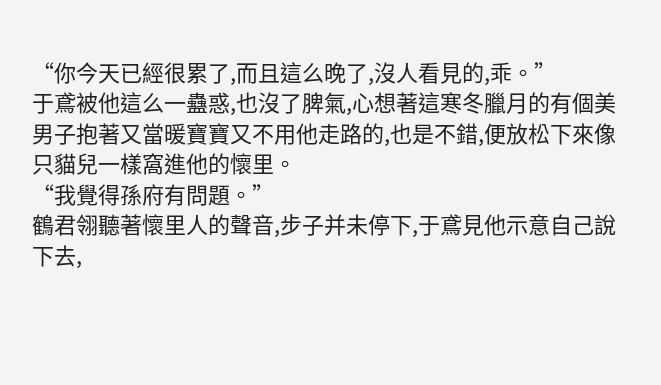“你今天已經很累了,而且這么晚了,沒人看見的,乖。”
于鳶被他這么一蠱惑,也沒了脾氣,心想著這寒冬臘月的有個美男子抱著又當暖寶寶又不用他走路的,也是不錯,便放松下來像只貓兒一樣窩進他的懷里。
“我覺得孫府有問題。”
鶴君翎聽著懷里人的聲音,步子并未停下,于鳶見他示意自己說下去,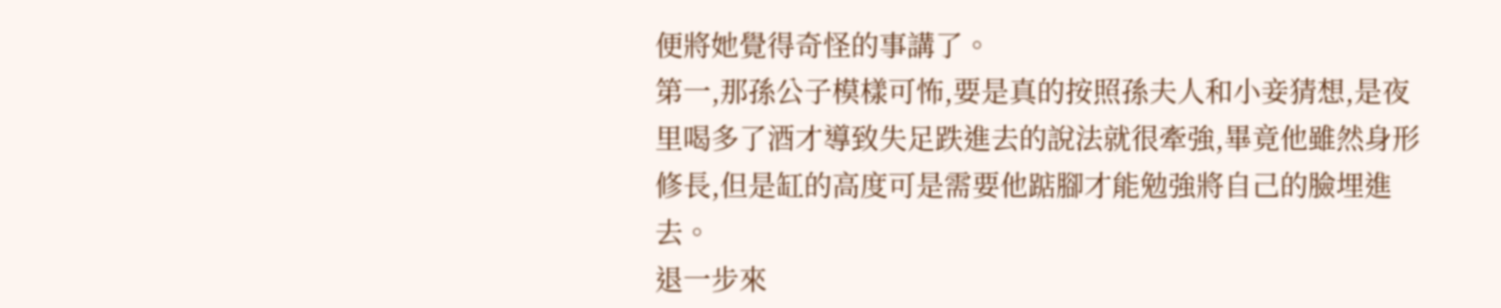便將她覺得奇怪的事講了。
第一,那孫公子模樣可怖,要是真的按照孫夫人和小妾猜想,是夜里喝多了酒才導致失足跌進去的說法就很牽強,畢竟他雖然身形修長,但是缸的高度可是需要他踮腳才能勉強將自己的臉埋進去。
退一步來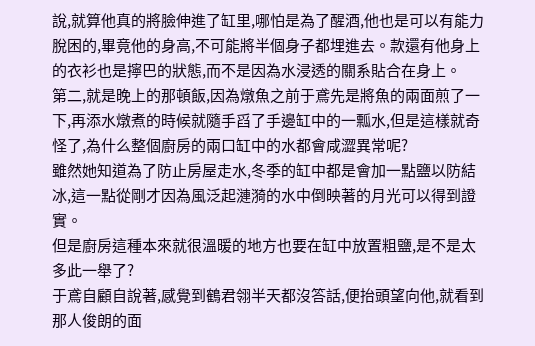說,就算他真的將臉伸進了缸里,哪怕是為了醒酒,他也是可以有能力脫困的,畢竟他的身高,不可能將半個身子都埋進去。款還有他身上的衣衫也是擰巴的狀態,而不是因為水浸透的關系貼合在身上。
第二,就是晚上的那頓飯,因為燉魚之前于鳶先是將魚的兩面煎了一下,再添水燉煮的時候就隨手舀了手邊缸中的一瓢水,但是這樣就奇怪了,為什么整個廚房的兩口缸中的水都會咸澀異常呢?
雖然她知道為了防止房屋走水,冬季的缸中都是會加一點鹽以防結冰,這一點從剛才因為風泛起漣漪的水中倒映著的月光可以得到證實。
但是廚房這種本來就很溫暖的地方也要在缸中放置粗鹽,是不是太多此一舉了?
于鳶自顧自說著,感覺到鶴君翎半天都沒答話,便抬頭望向他,就看到那人俊朗的面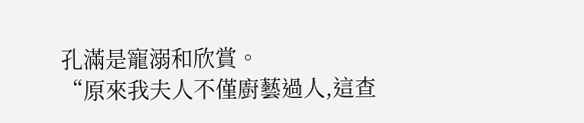孔滿是寵溺和欣賞。
“原來我夫人不僅廚藝過人,這查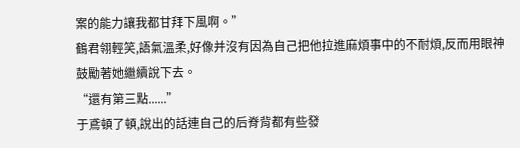案的能力讓我都甘拜下風啊。”
鶴君翎輕笑,語氣溫柔,好像并沒有因為自己把他拉進麻煩事中的不耐煩,反而用眼神鼓勵著她繼續說下去。
“還有第三點......”
于鳶頓了頓,說出的話連自己的后脊背都有些發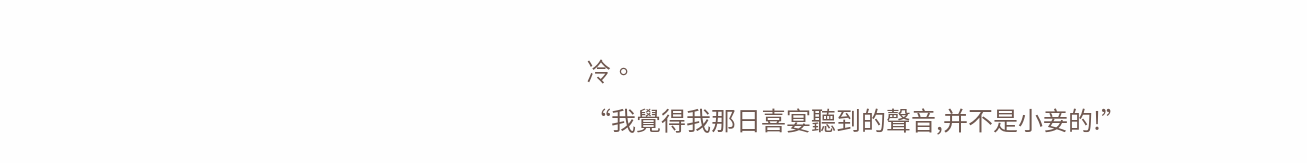冷。
“我覺得我那日喜宴聽到的聲音,并不是小妾的!”